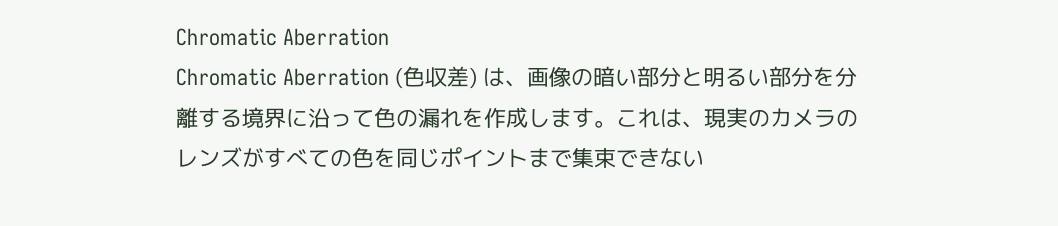Chromatic Aberration
Chromatic Aberration (色収差) は、画像の暗い部分と明るい部分を分離する境界に沿って色の漏れを作成します。これは、現実のカメラのレンズがすべての色を同じポイントまで集束できない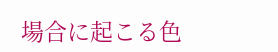場合に起こる色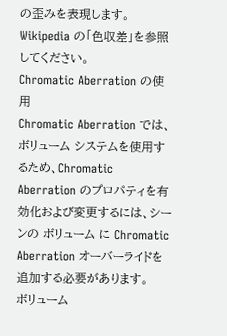の歪みを表現します。Wikipedia の「色収差」を参照してください。
Chromatic Aberration の使用
Chromatic Aberration では、ボリューム システムを使用するため、Chromatic Aberration のプロパティを有効化および変更するには、シーンの ボリューム に Chromatic Aberration オーバーライドを追加する必要があります。
ボリューム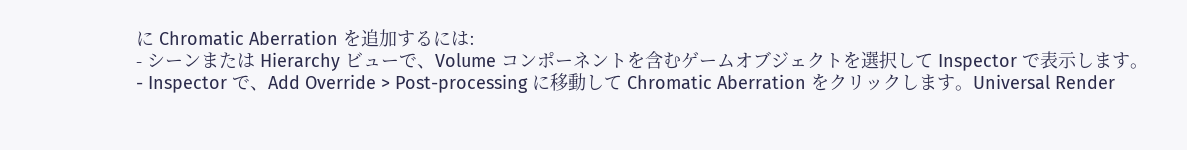に Chromatic Aberration を追加するには:
- シーンまたは Hierarchy ビューで、Volume コンポーネントを含むゲームオブジェクトを選択して Inspector で表示します。
- Inspector で、Add Override > Post-processing に移動して Chromatic Aberration をクリックします。Universal Render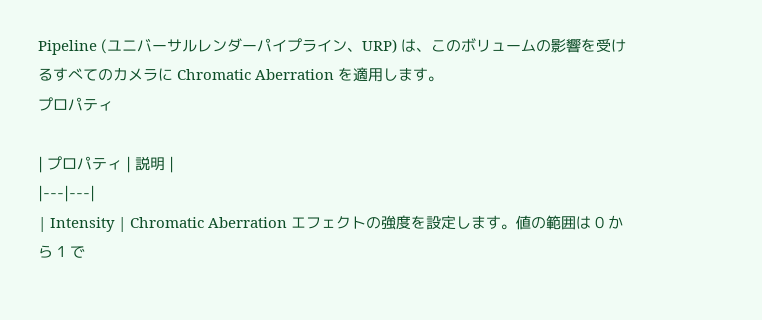Pipeline (ユニバーサルレンダーパイプライン、URP) は、このボリュームの影響を受けるすべてのカメラに Chromatic Aberration を適用します。
プロパティ

| プロパティ | 説明 |
|---|---|
| Intensity | Chromatic Aberration エフェクトの強度を設定します。値の範囲は 0 から 1 で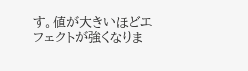す。値が大きいほどエフェクトが強くなりま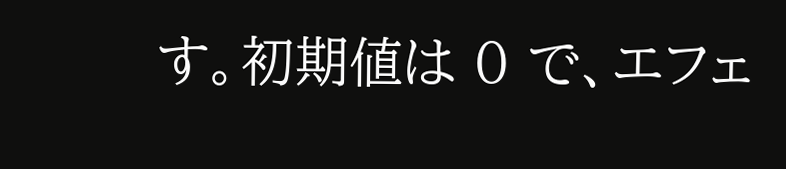す。初期値は 0 で、エフェ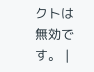クトは無効です。 |